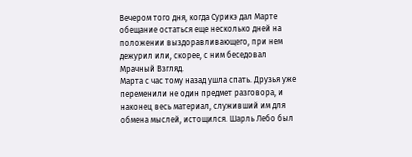Вечером того дня, когда Сурикэ дал Марте обещание остаться еще несколько дней на положении выздоравливающего, при нем дежурил или, скорее, с ним беседовал Мрачный Взгляд.
Марта с час тому назад ушла спать. Друзья уже переменили не один предмет разговора, и наконец весь материал, служивший им для обмена мыслей, истощился. Шарль Лебо был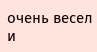очень весел и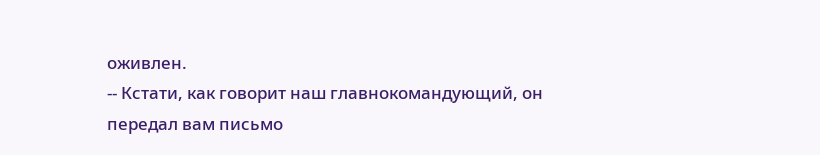оживлен.
-- Кстати, как говорит наш главнокомандующий, он передал вам письмо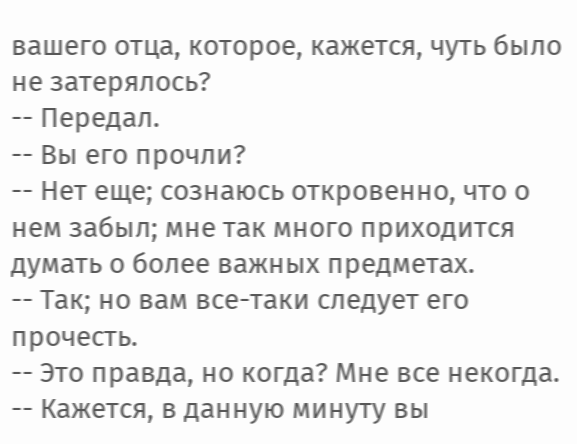вашего отца, которое, кажется, чуть было не затерялось?
-- Передал.
-- Вы его прочли?
-- Нет еще; сознаюсь откровенно, что о нем забыл; мне так много приходится думать о более важных предметах.
-- Так; но вам все-таки следует его прочесть.
-- Это правда, но когда? Мне все некогда.
-- Кажется, в данную минуту вы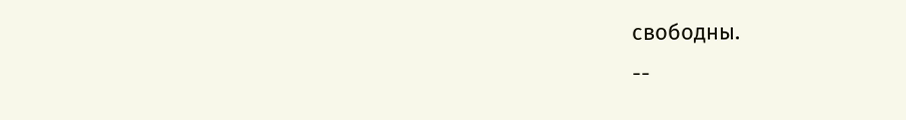свободны.
--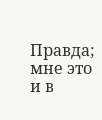Правда; мне это и в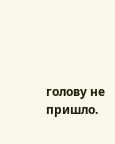голову не пришло.